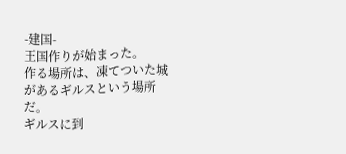-建国-
王国作りが始まった。
作る場所は、凍てついた城があるギルスという場所だ。
ギルスに到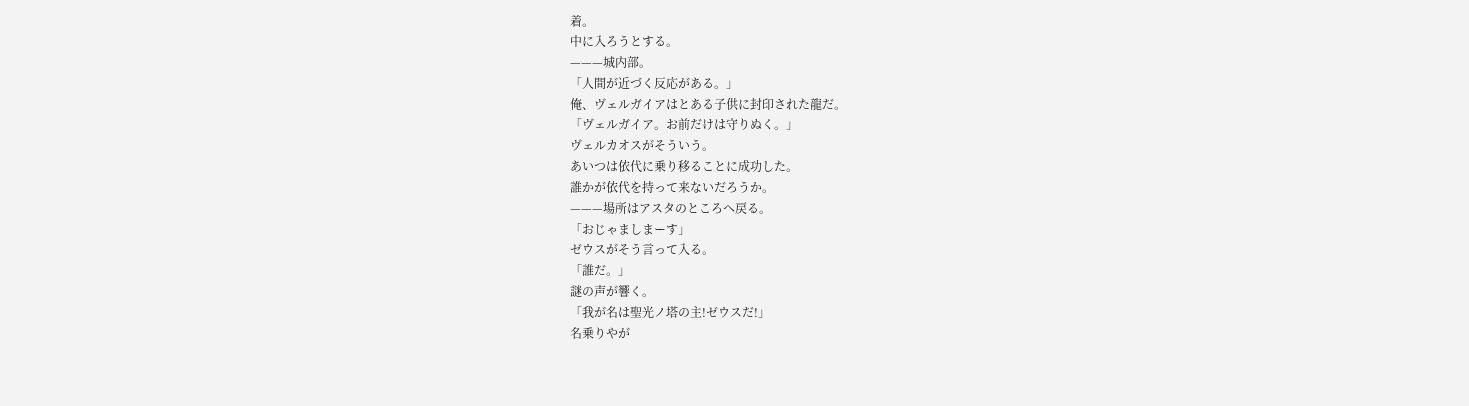着。
中に入ろうとする。
———城内部。
「人間が近づく反応がある。」
俺、ヴェルガイアはとある子供に封印された龍だ。
「ヴェルガイア。お前だけは守りぬく。」
ヴェルカオスがそういう。
あいつは依代に乗り移ることに成功した。
誰かが依代を持って来ないだろうか。
———場所はアスタのところへ戻る。
「おじゃましまーす」
ゼウスがそう言って入る。
「誰だ。」
謎の声が響く。
「我が名は聖光ノ塔の主!ゼウスだ!」
名乗りやが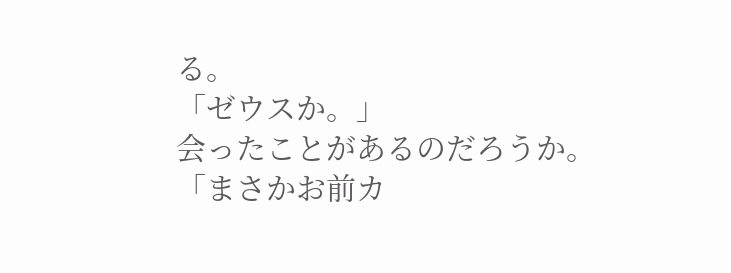る。
「ゼウスか。」
会ったことがあるのだろうか。
「まさかお前カ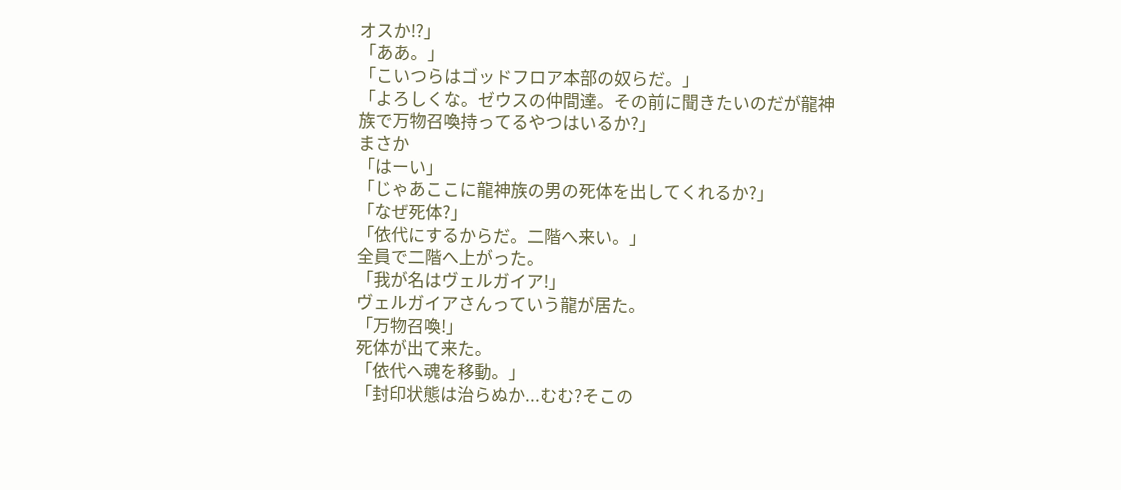オスか!?」
「ああ。」
「こいつらはゴッドフロア本部の奴らだ。」
「よろしくな。ゼウスの仲間達。その前に聞きたいのだが龍神族で万物召喚持ってるやつはいるか?」
まさか
「はーい」
「じゃあここに龍神族の男の死体を出してくれるか?」
「なぜ死体?」
「依代にするからだ。二階へ来い。」
全員で二階へ上がった。
「我が名はヴェルガイア!」
ヴェルガイアさんっていう龍が居た。
「万物召喚!」
死体が出て来た。
「依代へ魂を移動。」
「封印状態は治らぬか...むむ?そこの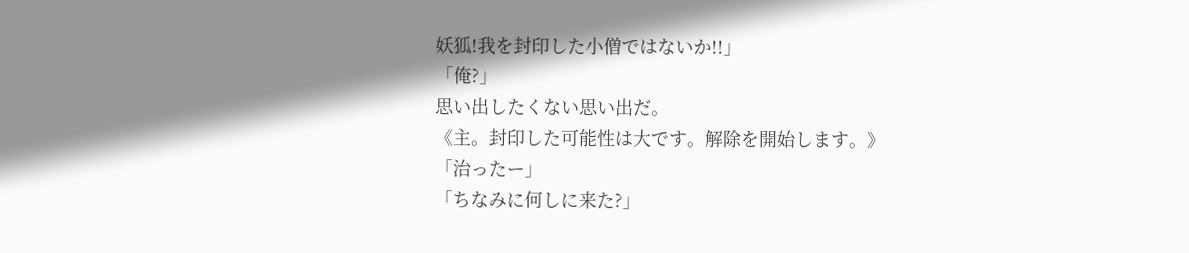妖狐!我を封印した小僧ではないか!!」
「俺?」
思い出したくない思い出だ。
《主。封印した可能性は大です。解除を開始します。》
「治ったー」
「ちなみに何しに来た?」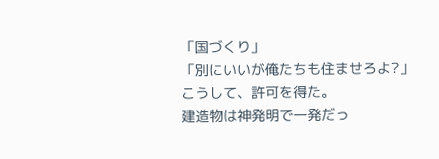「国づくり」
「別にいいが俺たちも住ませろよ?」
こうして、許可を得た。
建造物は神発明で一発だっ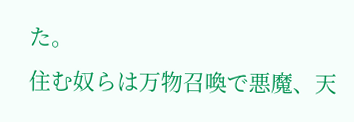た。
住む奴らは万物召喚で悪魔、天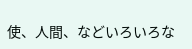使、人間、などいろいろな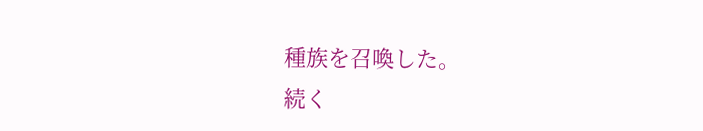種族を召喚した。
続く